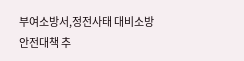부여소방서,정전사태 대비소방안전대책 추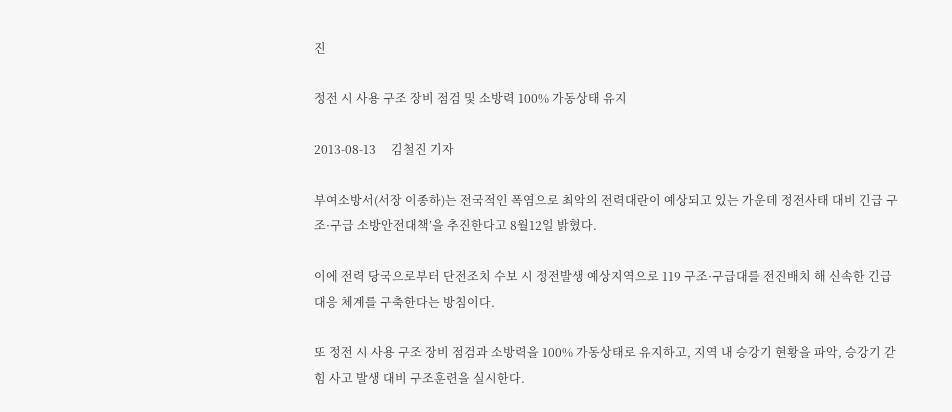진

정전 시 사용 구조 장비 점검 및 소방력 100% 가동상태 유지

2013-08-13     김철진 기자

부여소방서(서장 이종하)는 전국적인 폭염으로 최악의 전력대란이 예상되고 있는 가운데 정전사태 대비 긴급 구조·구급 소방안전대책’을 추진한다고 8월12일 밝혔다.

이에 전력 당국으로부터 단전조치 수보 시 정전발생 예상지역으로 119 구조·구급대를 전진배치 해 신속한 긴급대응 체계를 구축한다는 방침이다.

또 정전 시 사용 구조 장비 점검과 소방력을 100% 가동상태로 유지하고, 지역 내 승강기 현황을 파악, 승강기 갇힘 사고 발생 대비 구조훈련을 실시한다.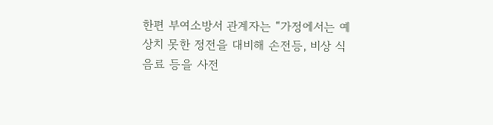한편 부여소방서 관계자는 “가정에서는 예상치 못한 정전을 대비해 손전등, 비상 식음료 등을 사전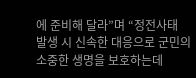에 준비해 달라”며 “정전사태 발생 시 신속한 대응으로 군민의 소중한 생명을 보호하는데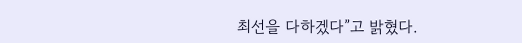최선을 다하겠다”고 밝혔다.